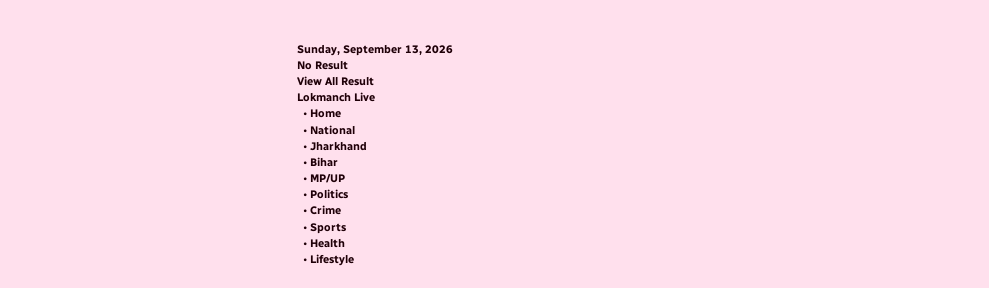Sunday, September 13, 2026
No Result
View All Result
Lokmanch Live
  • Home
  • National
  • Jharkhand
  • Bihar
  • MP/UP
  • Politics
  • Crime
  • Sports
  • Health
  • Lifestyle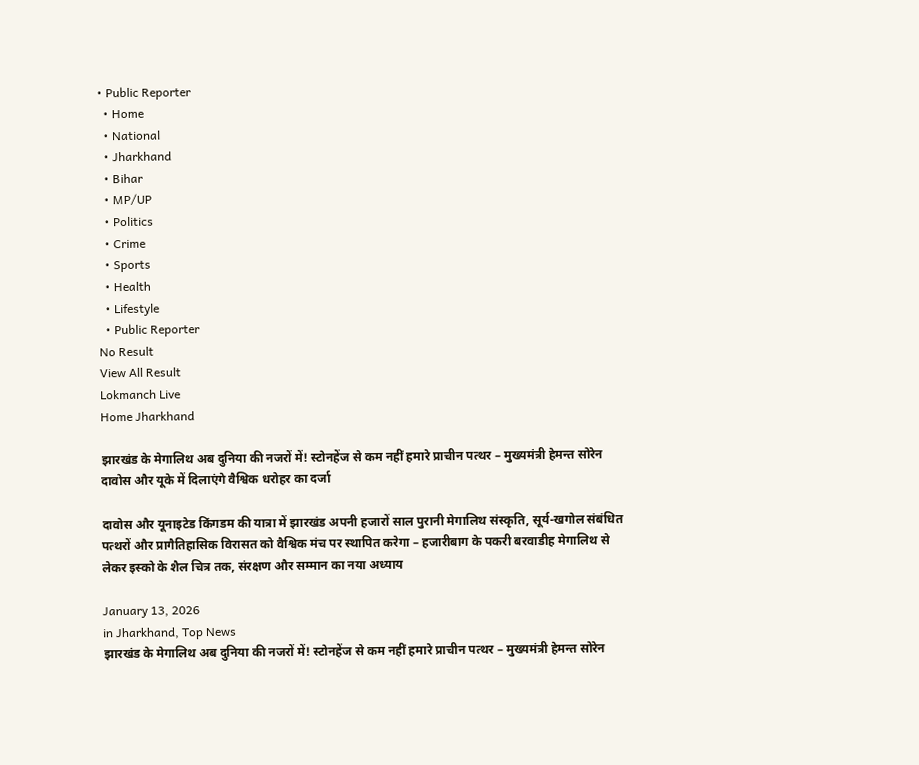• Public Reporter
  • Home
  • National
  • Jharkhand
  • Bihar
  • MP/UP
  • Politics
  • Crime
  • Sports
  • Health
  • Lifestyle
  • Public Reporter
No Result
View All Result
Lokmanch Live
Home Jharkhand

झारखंड के मेगालिथ अब दुनिया की नजरों में! स्टोनहेंज से कम नहीं हमारे प्राचीन पत्थर – मुख्यमंत्री हेमन्त सोरेन दावोस और यूके में दिलाएंगे वैश्विक धरोहर का दर्जा

दावोस और यूनाइटेड किंगडम की यात्रा में झारखंड अपनी हजारों साल पुरानी मेगालिथ संस्कृति, सूर्य-खगोल संबंधित पत्थरों और प्रागैतिहासिक विरासत को वैश्विक मंच पर स्थापित करेगा – हजारीबाग के पकरी बरवाडीह मेगालिथ से लेकर इस्को के शैल चित्र तक, संरक्षण और सम्मान का नया अध्याय

January 13, 2026
in Jharkhand, Top News
झारखंड के मेगालिथ अब दुनिया की नजरों में! स्टोनहेंज से कम नहीं हमारे प्राचीन पत्थर – मुख्यमंत्री हेमन्त सोरेन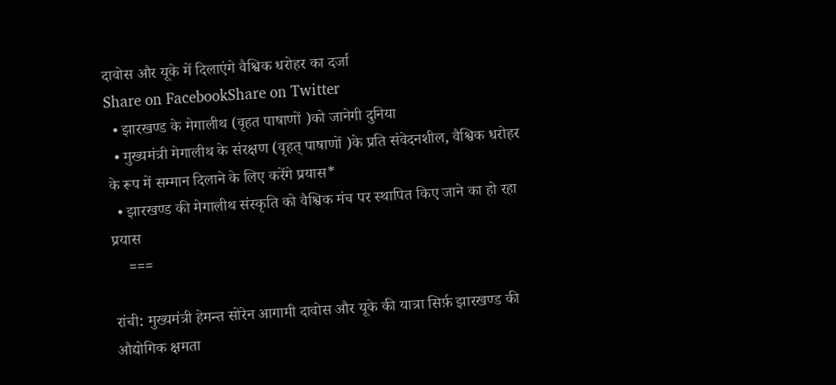दावोस और यूके में दिलाएंगे वैश्विक धरोहर का दर्जा
Share on FacebookShare on Twitter
  • झारखण्ड के मेगालीथ (वृहत पाषाणों )को जानेगी दुनिया
  • मुख्यमंत्री मेगालीथ के संरक्षण (वृहत् पाषाणों )के प्रति संवेदनशील, वैश्विक धरोहर के रूप में सम्मान दिलाने के लिए करेंगे प्रयास*
  • झारखण्ड की मेगालीथ संस्कृति को वैश्विक मंच पर स्थापित किए जाने का हो रहा प्रयास
    ===

रांची: मुख्यमंत्री हेमन्त सोरेन आगामी दावोस और यूके की यात्रा सिर्फ़ झारखण्ड की औद्योगिक क्षमता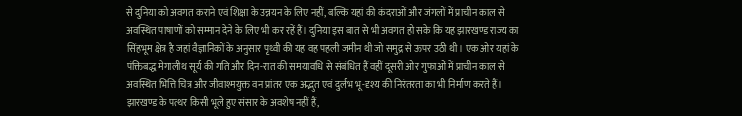से दुनिया को अवगत कराने एवं शिक्षा के उन्नयन के लिए नहीं, बल्कि यहां की कंदराओं और जंगलों में प्राचीन काल से अवस्थित पाषाणों को सम्मान देने के लिए भी कर रहें हैं। दुनिया इस बात से भी अवगत हो सके कि यह झारखण्ड राज्य का सिंहभूम क्षेत्र है जहां वैज्ञानिकों के अनुसार पृथ्वी की यह वह पहली जमीन थी जो समुद्र से ऊपर उठी थी। एक ओर यहां के पंक्तिबद्ध मेगालीथ सूर्य की गति और दिन-रात की समयावधि से संबंधित हैं वहीं दूसरी ओर गुफाओं में प्राचीन काल से अवस्थित भित्ति चित्र और जीवाश्मयुक्त वन प्रांतर एक अद्भुत एवं दुर्लभ भू-दृश्य की निरंतरता का भी निर्माण करते हैं।
झारखण्ड के पत्थर किसी भूले हुए संसार के अवशेष नहीं हैं,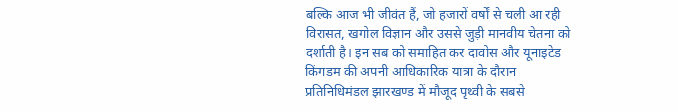बल्कि आज भी जीवंत हैं, जो हजारों वर्षों से चली आ रही विरासत, खगोल विज्ञान और उससे जुड़ी मानवीय चेतना को दर्शाती है। इन सब को समाहित कर दावोस और यूनाइटेड किंगडम की अपनी आधिकारिक यात्रा के दौरान प्रतिनिधिमंडल झारखण्ड में मौजूद पृथ्वी के सबसे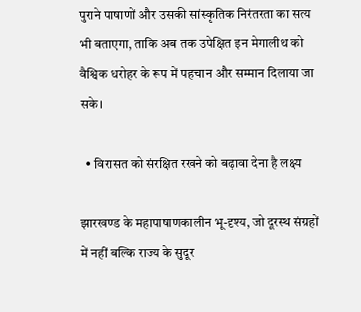पुराने पाषाणों और उसकी सांस्कृतिक निरंतरता का सत्य भी बताएगा, ताकि अब तक उपेक्षित इन मेगालीथ को वैश्विक धरोहर के रूप में पहचान और सम्मान दिलाया जा सके।

  • विरासत को संरक्षित रखने को बढ़ावा देना है लक्ष्य

झारखण्ड के महापाषाणकालीन भू-दृश्य, जो दूरस्थ संग्रहों में नहीं बल्कि राज्य के सुदूर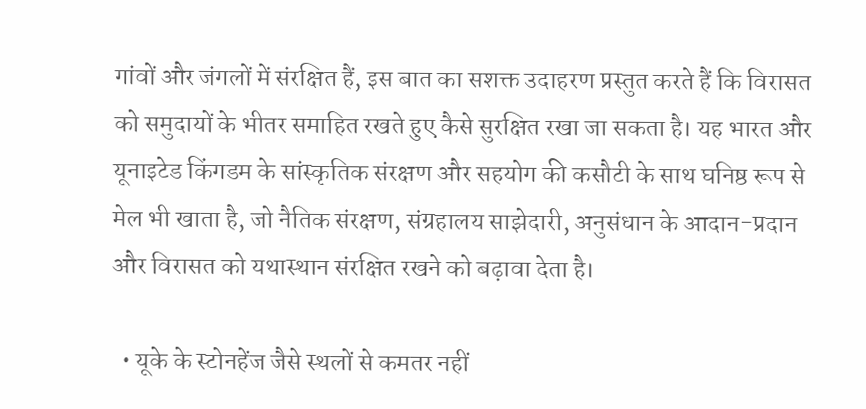गांवों और जंगलों में संरक्षित हैं, इस बात का सशक्त उदाहरण प्रस्तुत करते हैं कि विरासत को समुदायों के भीतर समाहित रखते हुए कैसे सुरक्षित रखा जा सकता है। यह भारत और यूनाइटेड किंगडम के सांस्कृतिक संरक्षण और सहयोग की कसौटी के साथ घनिष्ठ रूप से मेल भी खाता है, जो नैतिक संरक्षण, संग्रहालय साझेदारी, अनुसंधान के आदान-प्रदान और विरासत को यथास्थान संरक्षित रखने को बढ़ावा देता है।

  • यूके के स्टोनहेंज जैसे स्थलों से कमतर नहीं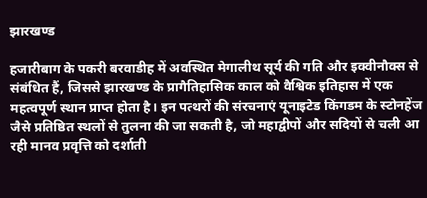झारखण्ड

हजारीबाग के पकरी बरवाडीह में अवस्थित मेगालीथ सूर्य की गति और इक्वीनौक्स से संबंधित हैं, जिससे झारखण्ड के प्रागैतिहासिक काल को वैश्विक इतिहास में एक महत्वपूर्ण स्थान प्राप्त होता है। इन पत्थरों की संरचनाएं यूनाइटेड किंगडम के स्टोनहेंज जैसे प्रतिष्ठित स्थलों से तुलना की जा सकती है, जो महाद्वीपों और सदियों से चली आ रही मानव प्रवृत्ति को दर्शाती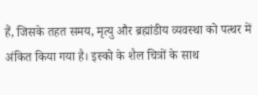हैं, जिसके तहत समय, मृत्यु और ब्रह्मांडीय व्यवस्था को पत्थर में अंकित किया गया है। इस्को के शैल चित्रों के साथ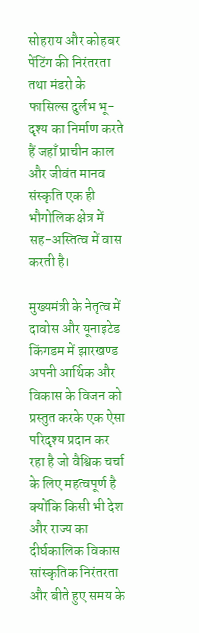सोहराय और कोहबर पेंटिंग की निरंतरता तथा मंडरो के फासिल्स दुर्लभ भू-दृश्य का निर्माण करते हैं जहाँ प्राचीन काल और जीवंत मानव संस्कृति एक ही भौगोलिक क्षेत्र में सह-अस्तित्व में वास करती है।

मुख्यमंत्री के नेतृत्व में दावोस और यूनाइटेड किंगडम में झारखण्ड अपनी आर्थिक और विकास के विजन को प्रस्तुत करके एक ऐसा परिदृश्य प्रदान कर रहा है जो वैश्विक चर्चा के लिए महत्वपूर्ण है क्योंकि किसी भी देश और राज्य का दीर्घकालिक विकास सांस्कृतिक निरंतरता और बीते हुए समय के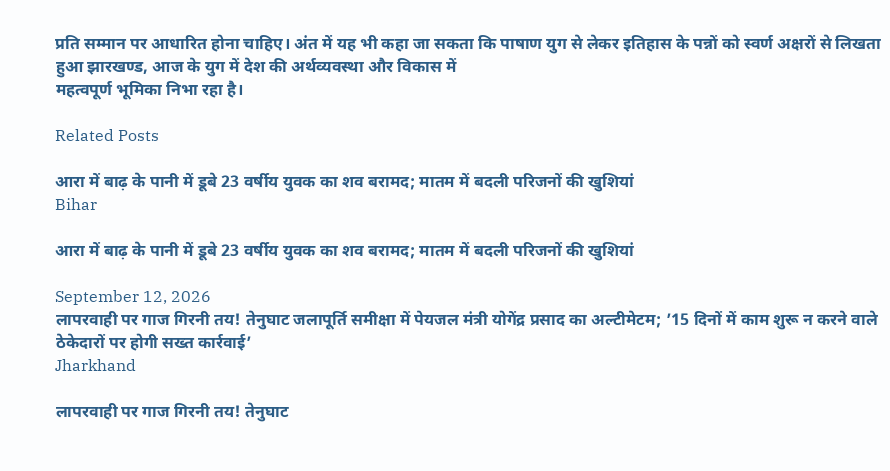प्रति सम्मान पर आधारित होना चाहिए। अंत में यह भी कहा जा सकता कि पाषाण युग से लेकर इतिहास के पन्नों को स्वर्ण अक्षरों से लिखता हुआ झारखण्ड, आज के युग में देश की अर्थव्यवस्था और विकास में
महत्वपूर्ण भूमिका निभा रहा है।

Related Posts

आरा में बाढ़ के पानी में डूबे 23 वर्षीय युवक का शव बरामद; मातम में बदली परिजनों की खुशियां
Bihar

आरा में बाढ़ के पानी में डूबे 23 वर्षीय युवक का शव बरामद; मातम में बदली परिजनों की खुशियां

September 12, 2026
लापरवाही पर गाज गिरनी तय! तेनुघाट जलापूर्ति समीक्षा में पेयजल मंत्री योगेंद्र प्रसाद का अल्टीमेटम; ’15 दिनों में काम शुरू न करने वाले ठेकेदारों पर होगी सख्त कार्रवाई’
Jharkhand

लापरवाही पर गाज गिरनी तय! तेनुघाट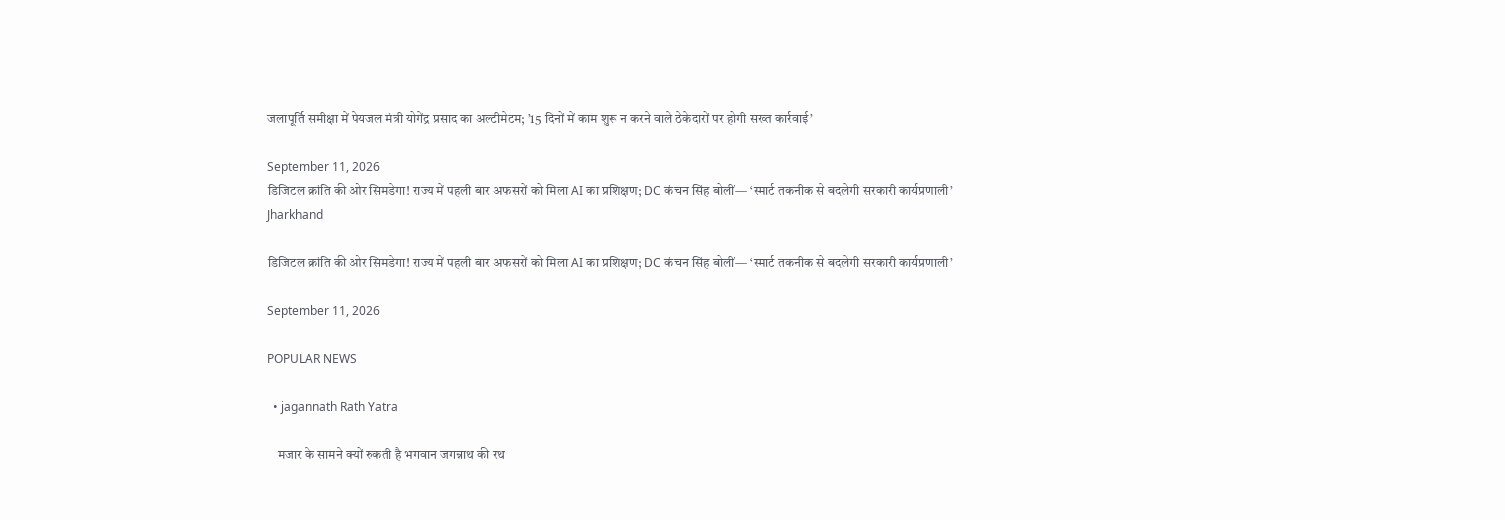जलापूर्ति समीक्षा में पेयजल मंत्री योगेंद्र प्रसाद का अल्टीमेटम; ’15 दिनों में काम शुरू न करने वाले ठेकेदारों पर होगी सख्त कार्रवाई’

September 11, 2026
डिजिटल क्रांति की ओर सिमडेगा! राज्य में पहली बार अफसरों को मिला AI का प्रशिक्षण; DC कंचन सिंह बोलीं— ‘स्मार्ट तकनीक से बदलेगी सरकारी कार्यप्रणाली’
Jharkhand

डिजिटल क्रांति की ओर सिमडेगा! राज्य में पहली बार अफसरों को मिला AI का प्रशिक्षण; DC कंचन सिंह बोलीं— ‘स्मार्ट तकनीक से बदलेगी सरकारी कार्यप्रणाली’

September 11, 2026

POPULAR NEWS

  • jagannath Rath Yatra

    मजार के सामने क्यों रुकती है भगवान जगन्नाथ की रथ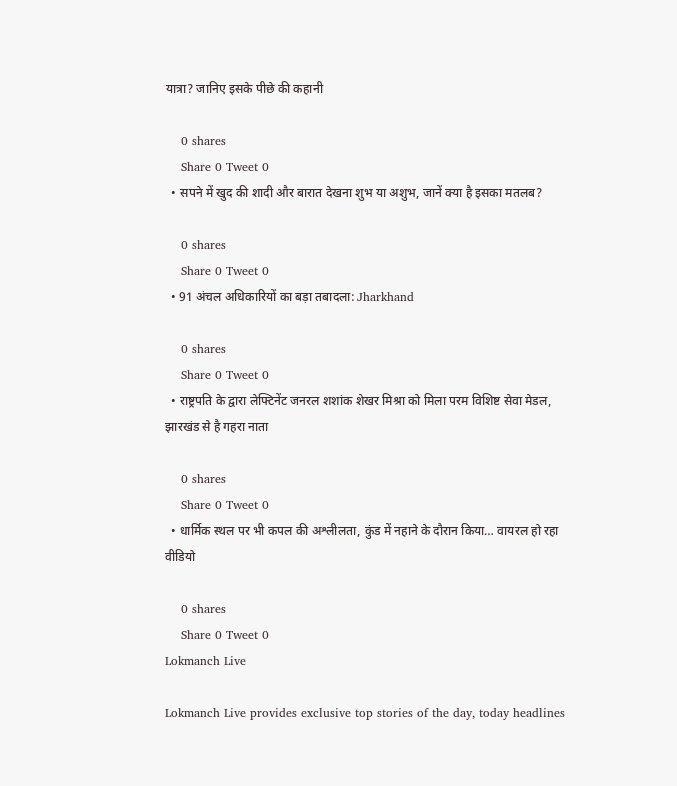यात्रा? जानिए इसके पीछे की कहानी

    0 shares
    Share 0 Tweet 0
  • सपने में खुद की शादी और बारात देखना शुभ या अशुभ, जानें क्या है इसका मतलब?

    0 shares
    Share 0 Tweet 0
  • 91 अंचल अधिकारियों का बड़ा तबादला: Jharkhand

    0 shares
    Share 0 Tweet 0
  • राष्ट्रपति के द्वारा लेफ्टिनेंट जनरल शशांक शेखर मिश्रा को मिला परम विशिष्ट सेवा मेडल, झारखंड से है गहरा नाता

    0 shares
    Share 0 Tweet 0
  • धार्मिक स्थल पर भी कपल की अश्लीलता, कुंड में नहाने के दौरान किया… वायरल हो रहा वीडियो

    0 shares
    Share 0 Tweet 0
Lokmanch Live

Lokmanch Live provides exclusive top stories of the day, today headlines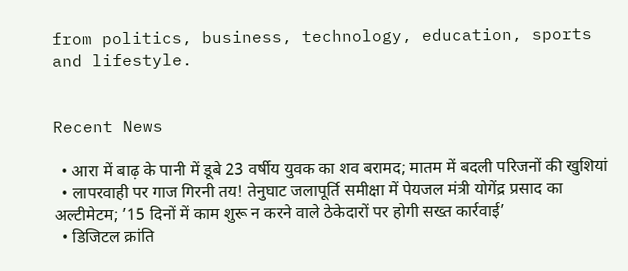from politics, business, technology, education, sports and lifestyle.


Recent News

  • आरा में बाढ़ के पानी में डूबे 23 वर्षीय युवक का शव बरामद; मातम में बदली परिजनों की खुशियां
  • लापरवाही पर गाज गिरनी तय! तेनुघाट जलापूर्ति समीक्षा में पेयजल मंत्री योगेंद्र प्रसाद का अल्टीमेटम; ’15 दिनों में काम शुरू न करने वाले ठेकेदारों पर होगी सख्त कार्रवाई’
  • डिजिटल क्रांति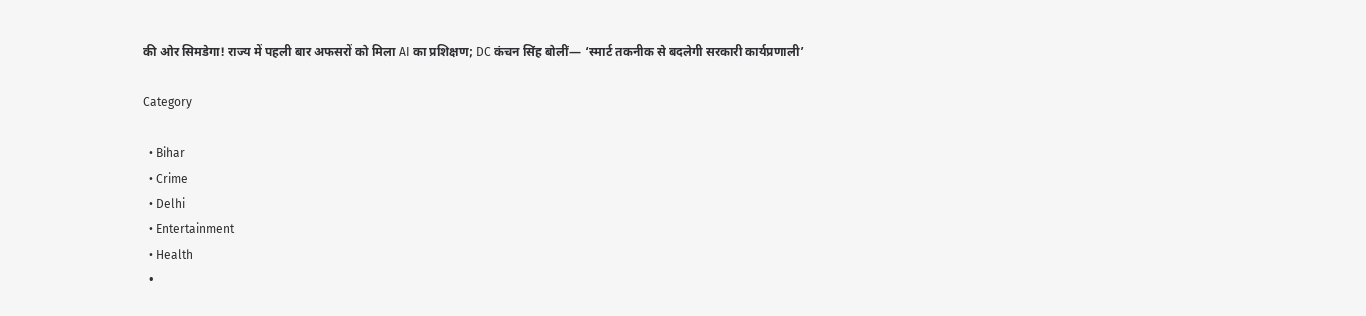की ओर सिमडेगा! राज्य में पहली बार अफसरों को मिला AI का प्रशिक्षण; DC कंचन सिंह बोलीं— ‘स्मार्ट तकनीक से बदलेगी सरकारी कार्यप्रणाली’

Category

  • Bihar
  • Crime
  • Delhi
  • Entertainment
  • Health
  •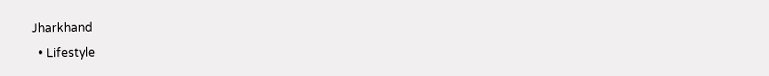Jharkhand
  • Lifestyle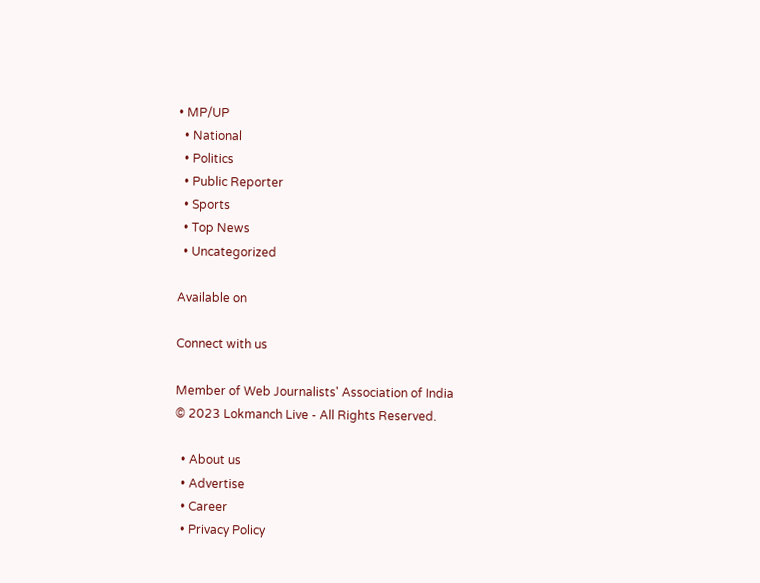• MP/UP
  • National
  • Politics
  • Public Reporter
  • Sports
  • Top News
  • Uncategorized

Available on

Connect with us

Member of Web Journalists' Association of India
© 2023 Lokmanch Live - All Rights Reserved.

  • About us
  • Advertise
  • Career
  • Privacy Policy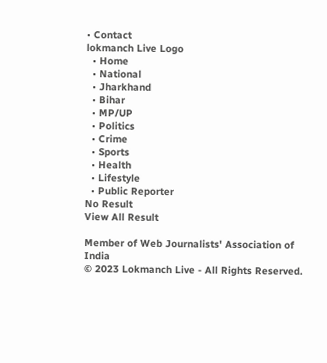• Contact
lokmanch Live Logo
  • Home
  • National
  • Jharkhand
  • Bihar
  • MP/UP
  • Politics
  • Crime
  • Sports
  • Health
  • Lifestyle
  • Public Reporter
No Result
View All Result

Member of Web Journalists' Association of India
© 2023 Lokmanch Live - All Rights Reserved.